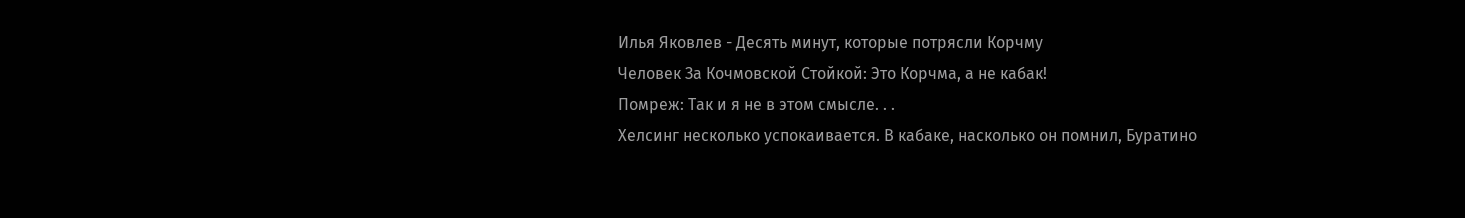Илья Яковлев - Десять минут, которые потрясли Корчму
Человек За Кочмовской Стойкой: Это Корчма, а не кабак!
Помреж: Так и я не в этом смысле. . .
Хелсинг несколько успокаивается. В кабаке, насколько он помнил, Буратино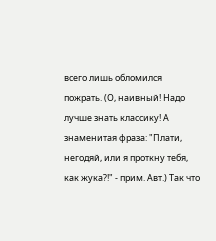всего лишь обломился пожрать. (О, наивный! Надо лучше знать классику! А знаменитая фраза: "Плати, негодяй, или я проткну тебя, как жука?!" - прим. Авт.) Так что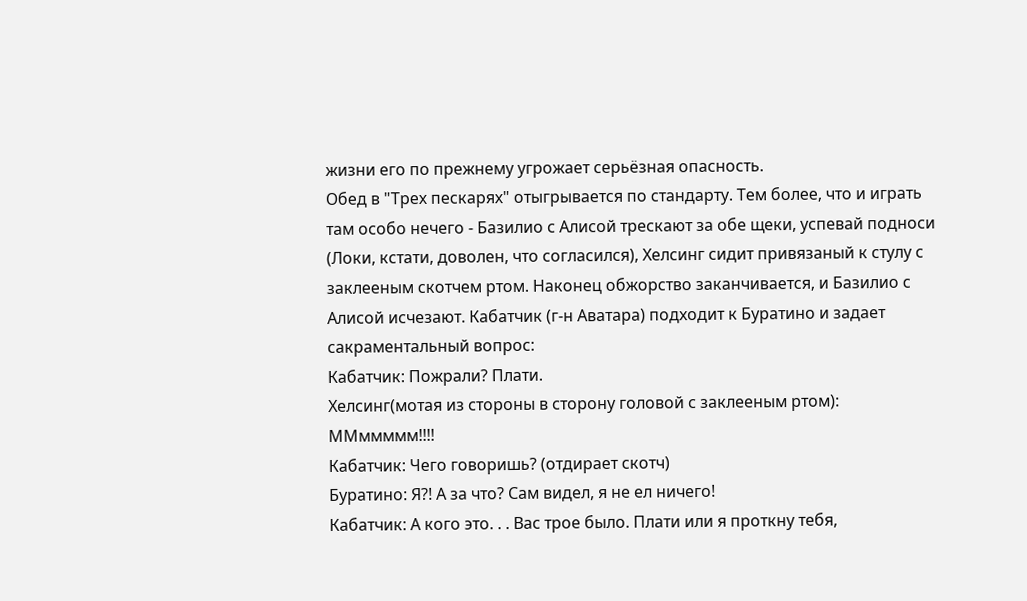жизни его по прежнему угрожает серьёзная опасность.
Обед в "Трех пескарях" отыгрывается по стандарту. Тем более, что и играть там особо нечего - Базилио с Алисой трескают за обе щеки, успевай подноси (Локи, кстати, доволен, что согласился), Хелсинг сидит привязаный к стулу с заклееным скотчем ртом. Наконец обжорство заканчивается, и Базилио с Алисой исчезают. Кабатчик (г-н Аватара) подходит к Буратино и задает сакраментальный вопрос:
Кабатчик: Пожрали? Плати.
Хелсинг(мотая из стороны в сторону головой с заклееным ртом): ММммммм!!!!
Кабатчик: Чего говоришь? (отдирает скотч)
Буратино: Я?! А за что? Сам видел, я не ел ничего!
Кабатчик: А кого это. . . Вас трое было. Плати или я проткну тебя,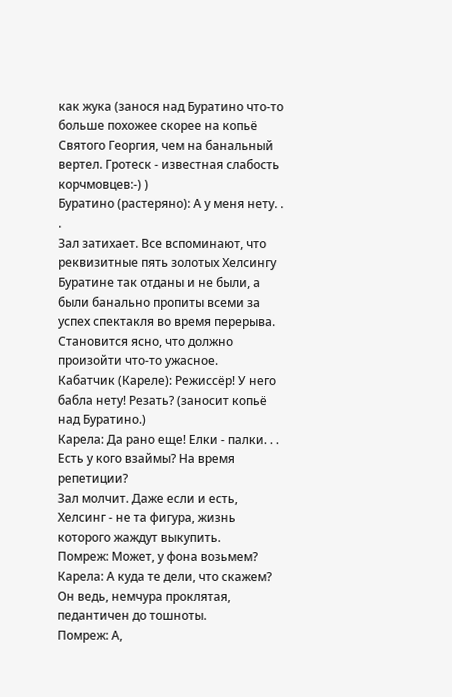как жука (занося над Буратино что-то больше похожее скорее на копьё Святого Георгия, чем на банальный вертел. Гротеск - известная слабость корчмовцев:-) )
Буратино (растеряно): А у меня нету. . .
Зал затихает. Все вспоминают, что реквизитные пять золотых Хелсингу Буратине так отданы и не были, а были банально пропиты всеми за успех спектакля во время перерыва. Становится ясно, что должно произойти что-то ужасное.
Кабатчик (Кареле): Режиссёр! У него бабла нету! Резать? (заносит копьё над Буратино.)
Карела: Да рано еще! Елки - палки. . . Есть у кого взаймы? На время репетиции?
Зал молчит. Даже если и есть, Хелсинг - не та фигура, жизнь которого жаждут выкупить.
Помреж: Может, у фона возьмем?
Карела: А куда те дели, что скажем? Он ведь, немчура проклятая, педантичен до тошноты.
Помреж: А,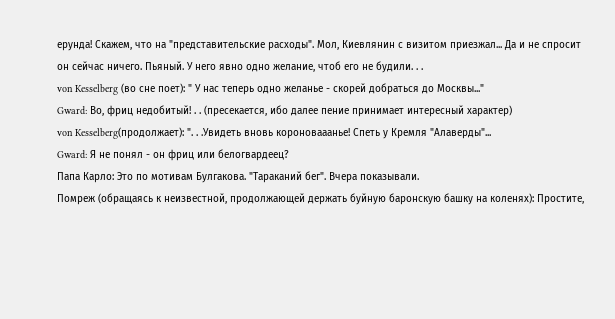ерунда! Скажем, что на "представительские расходы". Мол, Киевлянин с визитом приезжал... Да и не спросит он сейчас ничего. Пьяный. У него явно одно желание, чтоб его не будили. . .
von Kesselberg (во сне поет): " У нас теперь одно желанье - скорей добраться до Москвы..."
Gward: Во, фриц недобитый! . . (пресекается, ибо далее пение принимает интересный характер)
von Kesselberg(продолжает): ". . .Увидеть вновь короновааанье! Спеть у Кремля "Алаверды"...
Gward: Я не понял - он фриц или белогвардеец?
Папа Карло: Это по мотивам Булгакова. "Тараканий бег". Вчера показывали.
Помреж (обращаясь к неизвестной, продолжающей держать буйную баронскую башку на коленях): Простите,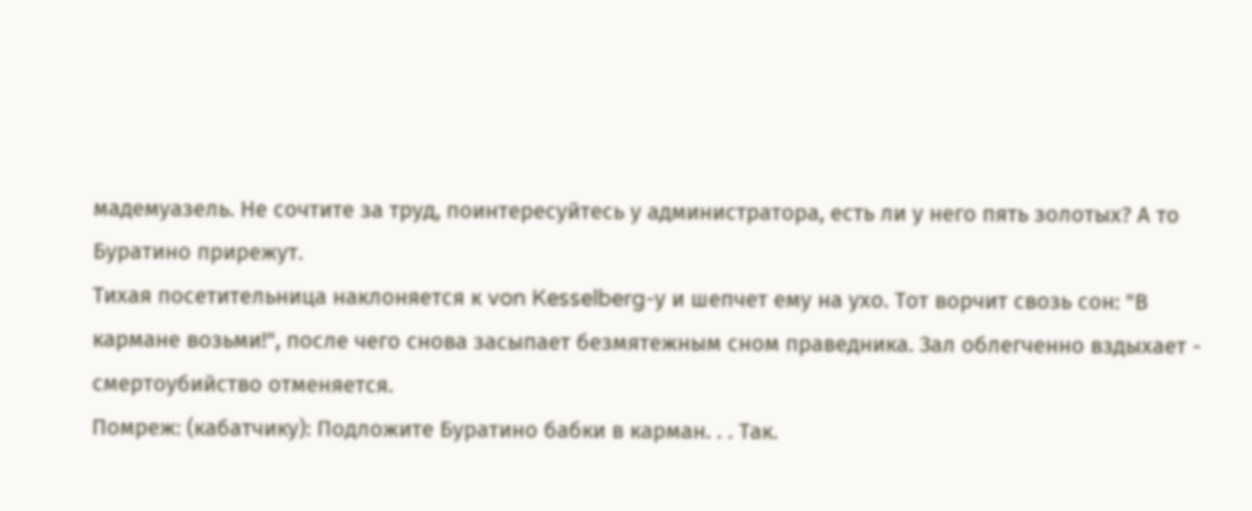мадемуазель. Не сочтите за труд, поинтересуйтесь у администратора, есть ли у него пять золотых? А то Буратино прирежут.
Тихая посетительница наклоняется к von Kesselberg-у и шепчет ему на ухо. Тот ворчит свозь сон: "В кармане возьми!", после чего снова засыпает безмятежным сном праведника. Зал облегченно вздыхает - смертоубийство отменяется.
Помреж: (кабатчику): Подложите Буратино бабки в карман. . . Так.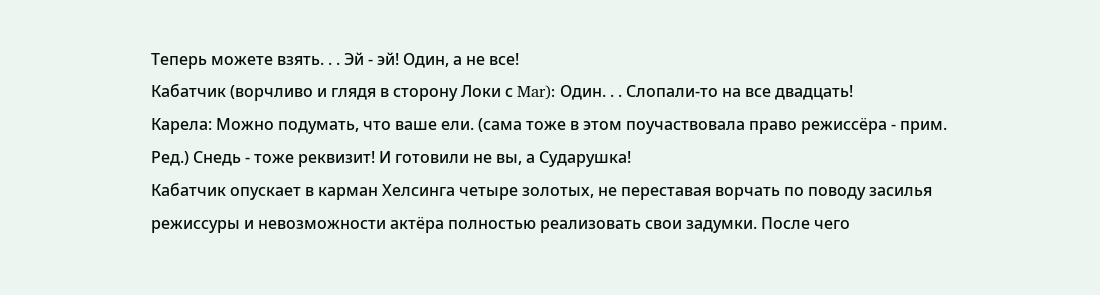Теперь можете взять. . . Эй - эй! Один, а не все!
Кабатчик (ворчливо и глядя в сторону Локи с Mar): Один. . . Слопали-то на все двадцать!
Карела: Можно подумать, что ваше ели. (сама тоже в этом поучаствовала право режиссёра - прим. Ред.) Снедь - тоже реквизит! И готовили не вы, а Сударушка!
Кабатчик опускает в карман Хелсинга четыре золотых, не переставая ворчать по поводу засилья режиссуры и невозможности актёра полностью реализовать свои задумки. После чего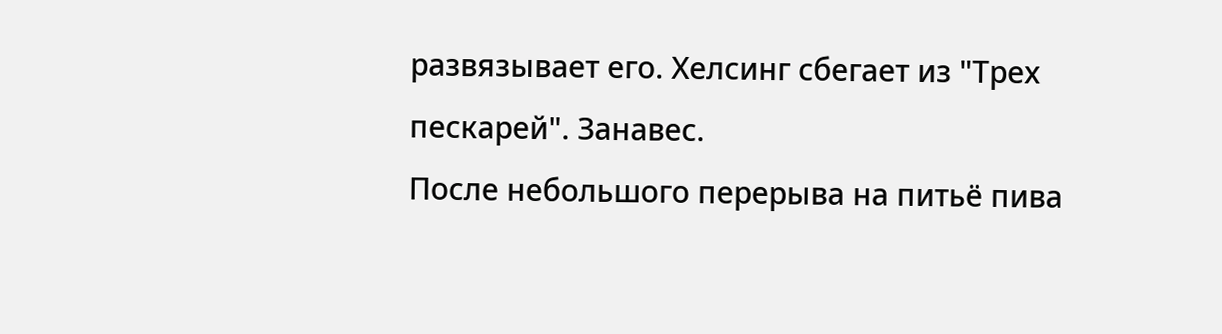развязывает его. Хелсинг сбегает из "Трех пескарей". Занавес.
После небольшого перерыва на питьё пива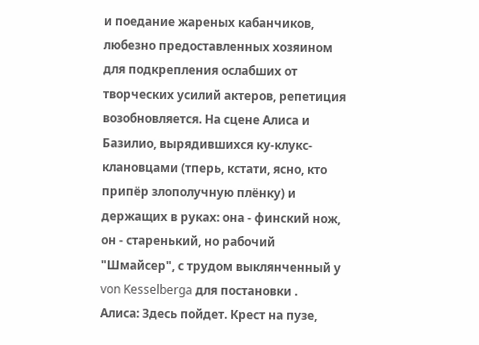и поедание жареных кабанчиков, любезно предоставленных хозяином для подкрепления ослабших от творческих усилий актеров, репетиция возобновляется. На сцене Алиса и Базилио, вырядившихся ку-клукс-клановцами (тперь, кстати, ясно, кто припёр злополучную плёнку) и держащих в руках: она - финский нож, он - старенький, но рабочий "Шмайсер", с трудом выклянченный у von Kesselberga для постановки .
Алиса: Здесь пойдет. Крест на пузе,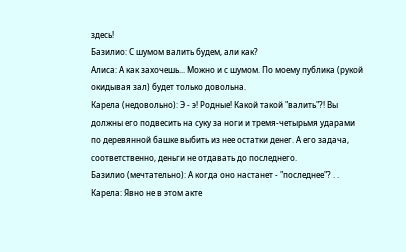здесь!
Базилио: С шумом валить будем, али как?
Алиса: А как захочешь... Можно и с шумом. По моему публика (рукой окидывая зал) будет только довольна.
Карела (недовольно): Э - э! Родные! Какой такой "валить"?! Вы должны его подвесить на суку за ноги и тремя-четырьмя ударами по деревянной башке выбить из нее остатки денег. А его задача, соответственно, деньги не отдавать до последнего.
Базилио (мечтательно): А когда оно настанет - "последнее"? . .
Карела: Явно не в этом акте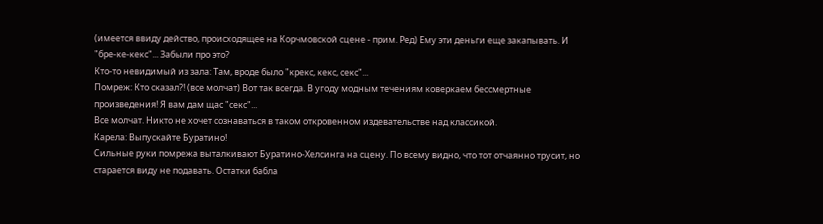(имеется ввиду действо, происходящее на Корчмовской сцене - прим. Ред) Ему эти деньги еще закапывать. И "бре-ке-кекс"... Забыли про это?
Кто-то невидимый из зала: Там, вроде было "крекс, кекс, секс"...
Помреж: Кто сказал?! (все молчат) Вот так всегда. В угоду модным течениям коверкаем бессмертные произведения! Я вам дам щас "секс"...
Все молчат. Никто не хочет сознаваться в таком откровенном издевательстве над классикой.
Карела: Выпускайте Буратино!
Сильные руки помрежа выталкивают Буратино-Хелсинга на сцену. По всему видно, что тот отчаянно трусит, но старается виду не подавать. Остатки бабла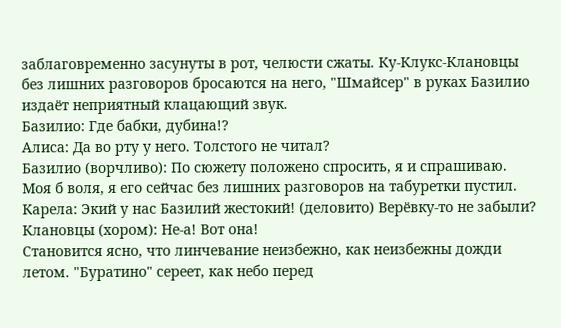заблаговременно засунуты в рот, челюсти сжаты. Ку-Клукс-Клановцы без лишних разговоров бросаются на него, "Шмайсер" в руках Базилио издаёт неприятный клацающий звук.
Базилио: Где бабки, дубина!?
Алиса: Да во рту у него. Толстого не читал?
Базилио (ворчливо): По сюжету положено спросить, я и спрашиваю. Моя б воля, я его сейчас без лишних разговоров на табуретки пустил.
Карела: Экий у нас Базилий жестокий! (деловито) Верёвку-то не забыли?
Клановцы (хором): Не-а! Вот она!
Становится ясно, что линчевание неизбежно, как неизбежны дожди летом. "Буратино" сереет, как небо перед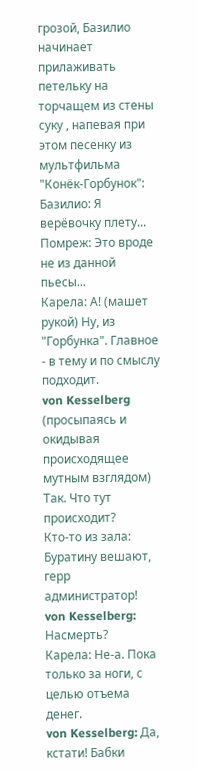грозой, Базилио начинает прилаживать петельку на торчащем из стены суку , напевая при этом песенку из мультфильма "Конёк-Горбунок":
Базилио: Я верёвочку плету...
Помреж: Это вроде не из данной пьесы...
Карела: А! (машет рукой) Ну, из "Горбунка". Главное - в тему и по смыслу подходит.
von Kesselberg (просыпаясь и окидывая происходящее мутным взглядом) Так. Что тут происходит?
Кто-то из зала: Буратину вешают, герр администратор!
von Kesselberg: Насмерть?
Карела: Не-а. Пока только за ноги, с целью отъема денег.
von Kesselberg: Да, кстати! Бабки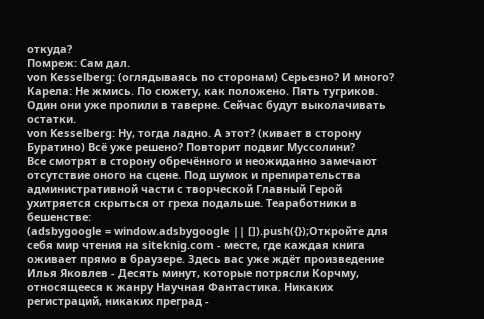откуда?
Помреж: Сам дал.
von Kesselberg: (оглядываясь по сторонам) Серьезно? И много?
Карела: Не жмись. По сюжету, как положено. Пять тугриков. Один они уже пропили в таверне. Сейчас будут выколачивать остатки.
von Kesselberg: Ну, тогда ладно. А этот? (кивает в сторону Буратино) Всё уже решено? Повторит подвиг Муссолини?
Все смотрят в сторону обречённого и неожиданно замечают отсутствие оного на сцене. Под шумок и препирательства административной части с творческой Главный Герой ухитряется скрыться от греха подальше. Теаработники в бешенстве:
(adsbygoogle = window.adsbygoogle || []).push({});Откройте для себя мир чтения на siteknig.com - месте, где каждая книга оживает прямо в браузере. Здесь вас уже ждёт произведение Илья Яковлев - Десять минут, которые потрясли Корчму, относящееся к жанру Научная Фантастика. Никаких регистраций, никаких преград -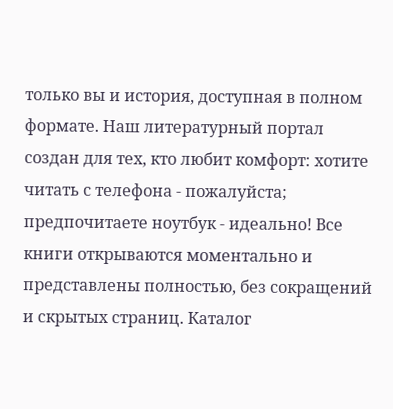только вы и история, доступная в полном формате. Наш литературный портал создан для тех, кто любит комфорт: хотите читать с телефона - пожалуйста; предпочитаете ноутбук - идеально! Все книги открываются моментально и представлены полностью, без сокращений и скрытых страниц. Каталог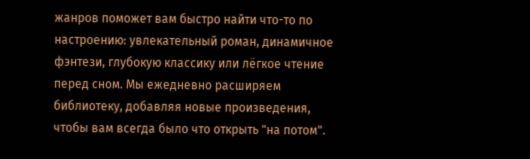жанров поможет вам быстро найти что-то по настроению: увлекательный роман, динамичное фэнтези, глубокую классику или лёгкое чтение перед сном. Мы ежедневно расширяем библиотеку, добавляя новые произведения, чтобы вам всегда было что открыть "на потом".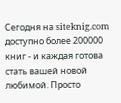Сегодня на siteknig.com доступно более 200000 книг - и каждая готова стать вашей новой любимой. Просто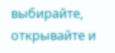выбирайте, открывайте и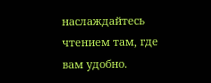наслаждайтесь чтением там, где вам удобно.